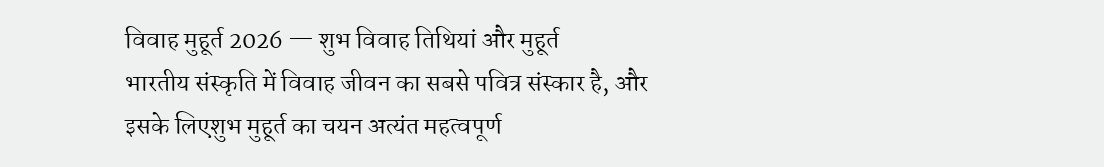विवाह मुहूर्त 2026 — शुभ विवाह तिथियां और मुहूर्त
भारतीय संस्कृति में विवाह जीवन का सबसे पवित्र संस्कार है, और इसके लिएशुभ मुहूर्त का चयन अत्यंत महत्वपूर्ण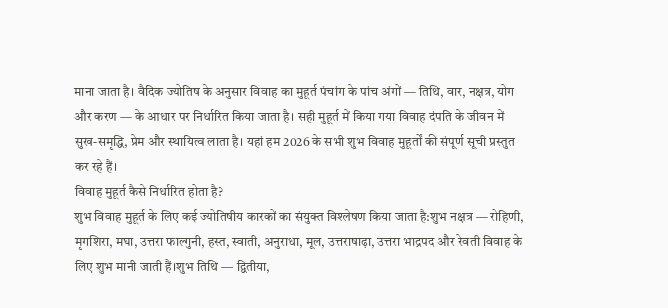माना जाता है। वैदिक ज्योतिष के अनुसार विवाह का मुहूर्त पंचांग के पांच अंगों — तिथि, वार, नक्षत्र, योग और करण — के आधार पर निर्धारित किया जाता है। सही मुहूर्त में किया गया विवाह दंपति के जीवन में सुख-समृद्धि, प्रेम और स्थायित्व लाता है। यहां हम 2026 के सभी शुभ विवाह मुहूर्तों की संपूर्ण सूची प्रस्तुत कर रहे हैं।
विवाह मुहूर्त कैसे निर्धारित होता है?
शुभ विवाह मुहूर्त के लिए कई ज्योतिषीय कारकों का संयुक्त विश्लेषण किया जाता है:शुभ नक्षत्र — रोहिणी, मृगशिरा, मघा, उत्तरा फाल्गुनी, हस्त, स्वाती, अनुराधा, मूल, उत्तराषाढ़ा, उत्तरा भाद्रपद और रेवती विवाह के लिए शुभ मानी जाती हैं।शुभ तिथि — द्वितीया,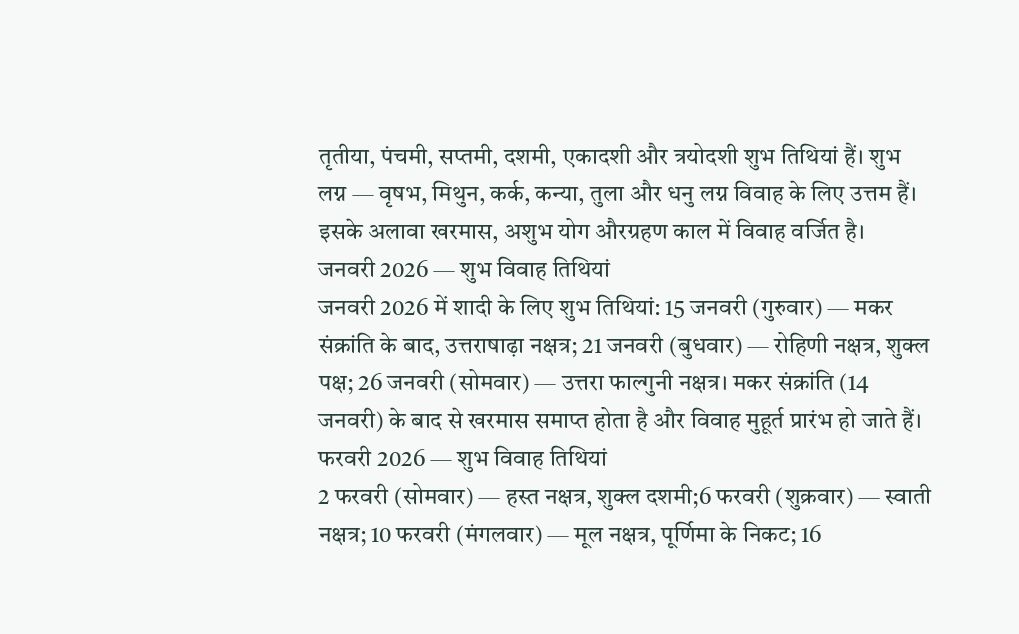तृतीया, पंचमी, सप्तमी, दशमी, एकादशी और त्रयोदशी शुभ तिथियां हैं। शुभ लग्न — वृषभ, मिथुन, कर्क, कन्या, तुला और धनु लग्न विवाह के लिए उत्तम हैं। इसके अलावा खरमास, अशुभ योग औरग्रहण काल में विवाह वर्जित है।
जनवरी 2026 — शुभ विवाह तिथियां
जनवरी 2026 में शादी के लिए शुभ तिथियां: 15 जनवरी (गुरुवार) — मकर संक्रांति के बाद, उत्तराषाढ़ा नक्षत्र; 21 जनवरी (बुधवार) — रोहिणी नक्षत्र, शुक्ल पक्ष; 26 जनवरी (सोमवार) — उत्तरा फाल्गुनी नक्षत्र। मकर संक्रांति (14 जनवरी) के बाद से खरमास समाप्त होता है और विवाह मुहूर्त प्रारंभ हो जाते हैं।
फरवरी 2026 — शुभ विवाह तिथियां
2 फरवरी (सोमवार) — हस्त नक्षत्र, शुक्ल दशमी;6 फरवरी (शुक्रवार) — स्वाती नक्षत्र; 10 फरवरी (मंगलवार) — मूल नक्षत्र, पूर्णिमा के निकट; 16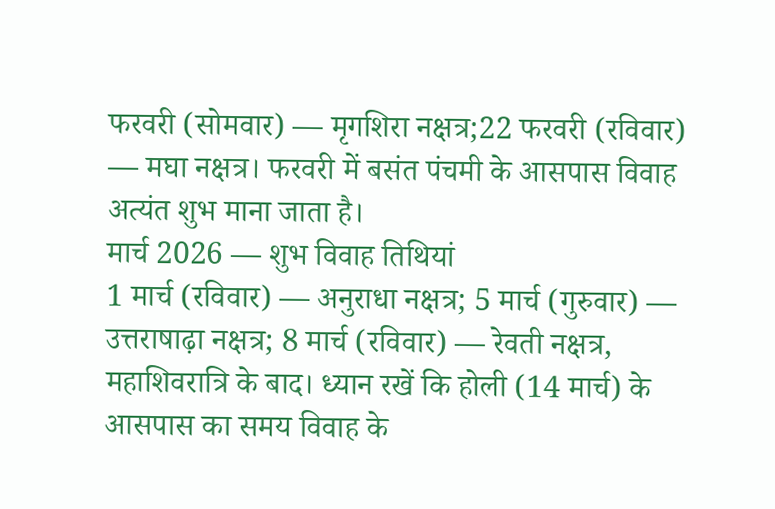फरवरी (सोमवार) — मृगशिरा नक्षत्र;22 फरवरी (रविवार) — मघा नक्षत्र। फरवरी में बसंत पंचमी के आसपास विवाह अत्यंत शुभ माना जाता है।
मार्च 2026 — शुभ विवाह तिथियां
1 मार्च (रविवार) — अनुराधा नक्षत्र; 5 मार्च (गुरुवार) — उत्तराषाढ़ा नक्षत्र; 8 मार्च (रविवार) — रेवती नक्षत्र, महाशिवरात्रि के बाद। ध्यान रखें कि होली (14 मार्च) के आसपास का समय विवाह के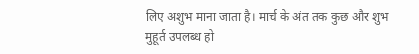लिए अशुभ माना जाता है। मार्च के अंत तक कुछ और शुभ मुहूर्त उपलब्ध हो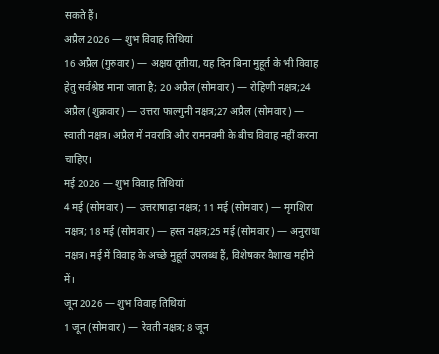सकते हैं।
अप्रैल 2026 — शुभ विवाह तिथियां
16 अप्रैल (गुरुवार) — अक्षय तृतीया, यह दिन बिना मुहूर्त के भी विवाह हेतु सर्वश्रेष्ठ माना जाता है; 20 अप्रैल (सोमवार) — रोहिणी नक्षत्र;24 अप्रैल (शुक्रवार) — उत्तरा फाल्गुनी नक्षत्र;27 अप्रैल (सोमवार) — स्वाती नक्षत्र। अप्रैल में नवरात्रि और रामनवमी के बीच विवाह नहीं करना चाहिए।
मई 2026 — शुभ विवाह तिथियां
4 मई (सोमवार) — उत्तराषाढ़ा नक्षत्र; 11 मई (सोमवार) — मृगशिरा नक्षत्र; 18 मई (सोमवार) — हस्त नक्षत्र;25 मई (सोमवार) — अनुराधा नक्षत्र। मई में विवाह के अच्छे मुहूर्त उपलब्ध हैं, विशेषकर वैशाख महीने में।
जून 2026 — शुभ विवाह तिथियां
1 जून (सोमवार) — रेवती नक्षत्र; 8 जून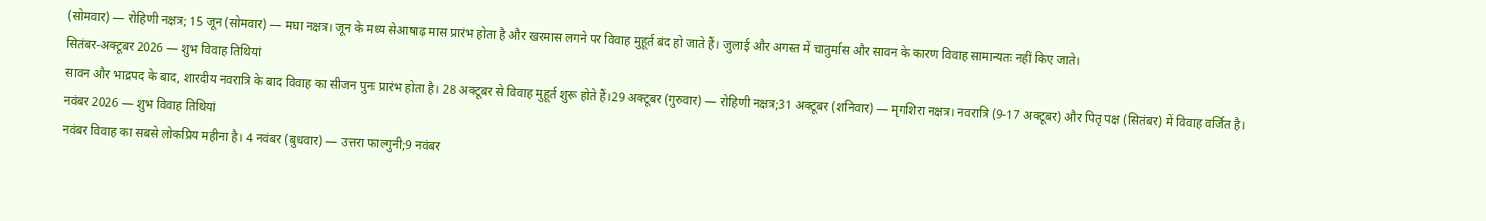(सोमवार) — रोहिणी नक्षत्र; 15 जून (सोमवार) — मघा नक्षत्र। जून के मध्य सेआषाढ़ मास प्रारंभ होता है और खरमास लगने पर विवाह मुहूर्त बंद हो जाते हैं। जुलाई और अगस्त में चातुर्मास और सावन के कारण विवाह सामान्यतः नहीं किए जाते।
सितंबर-अक्टूबर 2026 — शुभ विवाह तिथियां
सावन और भाद्रपद के बाद, शारदीय नवरात्रि के बाद विवाह का सीजन पुनः प्रारंभ होता है। 28 अक्टूबर से विवाह मुहूर्त शुरू होते हैं।29 अक्टूबर (गुरुवार) — रोहिणी नक्षत्र;31 अक्टूबर (शनिवार) — मृगशिरा नक्षत्र। नवरात्रि (9-17 अक्टूबर) और पितृ पक्ष (सितंबर) में विवाह वर्जित है।
नवंबर 2026 — शुभ विवाह तिथियां
नवंबर विवाह का सबसे लोकप्रिय महीना है। 4 नवंबर (बुधवार) — उत्तरा फाल्गुनी;9 नवंबर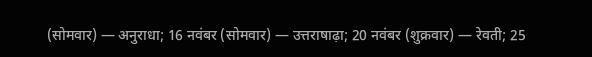(सोमवार) — अनुराधा; 16 नवंबर (सोमवार) — उत्तराषाढ़ा; 20 नवंबर (शुक्रवार) — रेवती; 25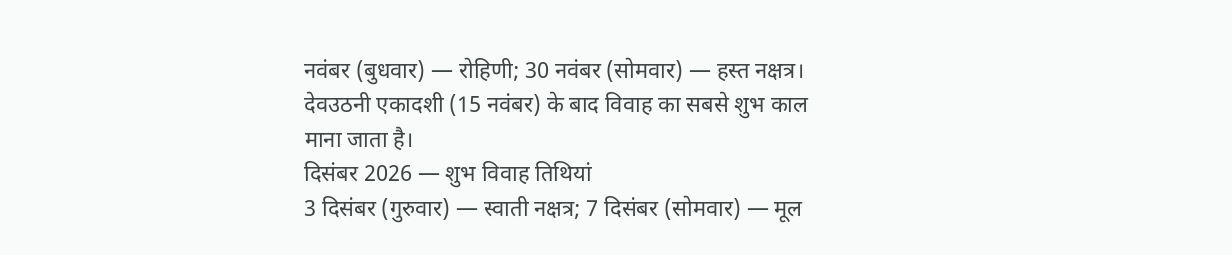नवंबर (बुधवार) — रोहिणी; 30 नवंबर (सोमवार) — हस्त नक्षत्र। देवउठनी एकादशी (15 नवंबर) के बाद विवाह का सबसे शुभ काल माना जाता है।
दिसंबर 2026 — शुभ विवाह तिथियां
3 दिसंबर (गुरुवार) — स्वाती नक्षत्र; 7 दिसंबर (सोमवार) — मूल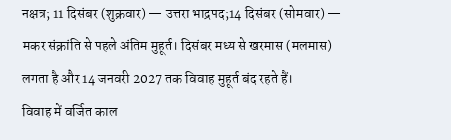नक्षत्र; 11 दिसंबर (शुक्रवार) — उत्तरा भाद्रपद;14 दिसंबर (सोमवार) — मकर संक्रांति से पहले अंतिम मुहूर्त। दिसंबर मध्य से खरमास (मलमास) लगता है और 14 जनवरी 2027 तक विवाह मुहूर्त बंद रहते हैं।
विवाह में वर्जित काल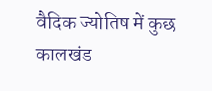वैदिक ज्योतिष में कुछ कालखंड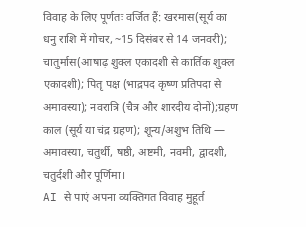विवाह के लिए पूर्णतः वर्जित हैं: खरमास(सूर्य का धनु राशि में गोचर, ~15 दिसंबर से 14 जनवरी); चातुर्मास(आषाढ़ शुक्ल एकादशी से कार्तिक शुक्ल एकादशी); पितृ पक्ष (भाद्रपद कृष्ण प्रतिपदा से अमावस्या); नवरात्रि (चैत्र और शारदीय दोनों);ग्रहण काल (सूर्य या चंद्र ग्रहण); शून्य/अशुभ तिथि — अमावस्या, चतुर्थी, षष्ठी, अष्टमी, नवमी, द्वादशी, चतुर्दशी और पूर्णिमा।
AI से पाएं अपना व्यक्तिगत विवाह मुहूर्त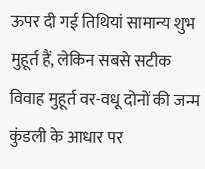ऊपर दी गई तिथियां सामान्य शुभ मुहूर्त हैं, लेकिन सबसे सटीक विवाह मुहूर्त वर-वधू दोनों की जन्म कुंडली के आधार पर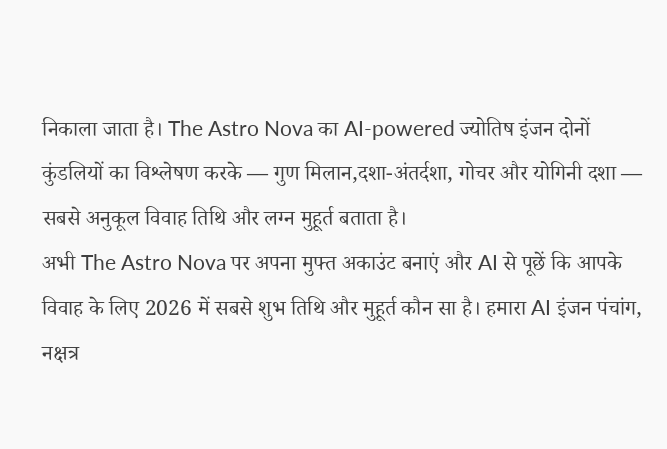निकाला जाता है। The Astro Nova का AI-powered ज्योतिष इंजन दोनों कुंडलियों का विश्लेषण करके — गुण मिलान,दशा-अंतर्दशा, गोचर और योगिनी दशा — सबसे अनुकूल विवाह तिथि और लग्न मुहूर्त बताता है।
अभी The Astro Nova पर अपना मुफ्त अकाउंट बनाएं और AI से पूछें कि आपके विवाह के लिए 2026 में सबसे शुभ तिथि और मुहूर्त कौन सा है। हमारा AI इंजन पंचांग, नक्षत्र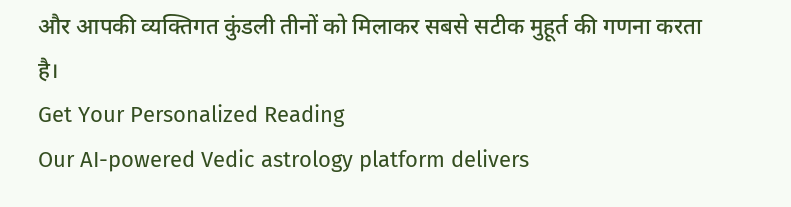और आपकी व्यक्तिगत कुंडली तीनों को मिलाकर सबसे सटीक मुहूर्त की गणना करता है।
Get Your Personalized Reading
Our AI-powered Vedic astrology platform delivers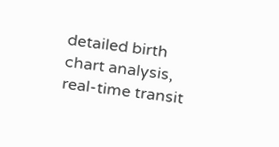detailed birth chart analysis, real-time transit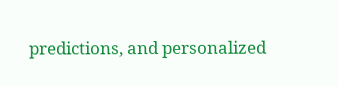predictions, and personalized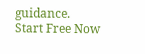guidance.
Start Free Now